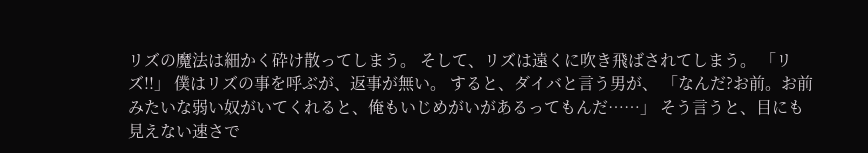リズの魔法は細かく砕け散ってしまう。 そして、リズは遠くに吹き飛ばされてしまう。 「リズ!!」 僕はリズの事を呼ぶが、返事が無い。 すると、ダイバと言う男が、 「なんだ?お前。お前みたいな弱い奴がいてくれると、俺もいじめがいがあるってもんだ……」 そう言うと、目にも見えない速さで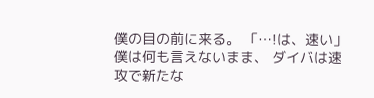僕の目の前に来る。 「…!は、速い」 僕は何も言えないまま、 ダイバは速攻で新たな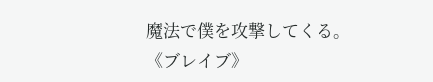魔法で僕を攻撃してくる。 《ブレイブ》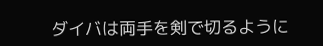ダイバは両手を剣で切るように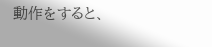動作をすると、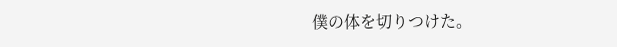僕の体を切りつけた。